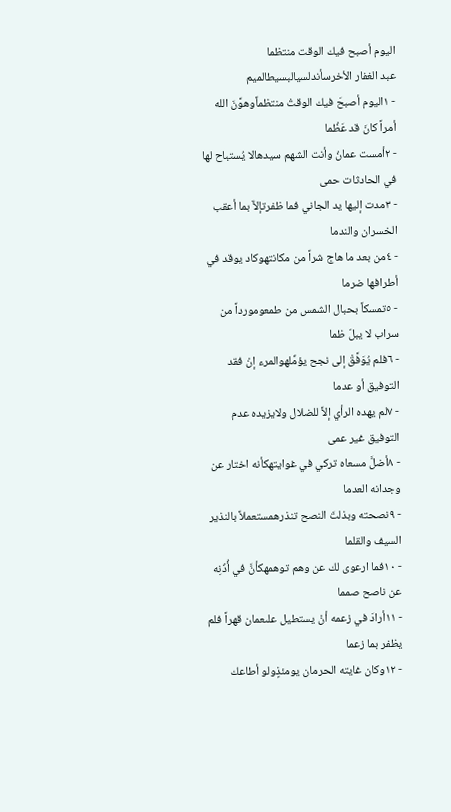اليوم أصبح فيك الوقت منتظما
عبد الغفار الأخرسأندلسيالبسيطالميم
- ١اليوم أصبحَ فيك الوقتُ منتظماًوهوَّنَ الله أمراً كانَ قد عَظُما
- ٢أمست عمانُ وأنت الشهم سيدهالا يُستباح لها في الحادثات حمى
- ٣مدت إليها يد الجاني فما ظفرتإلاَّ بما أعقب الخسران والندما
- ٤من بعد ما هاج شراً من مكانتهوكاد يوقد في أطرافها ضرما
- ٥تمسكاً بحبال الشمس من طمعومورداً من سراب لا يبلّ ظما
- ٦فلم يُوَفَّقْ إلى نجح يؤمِّلهوالمرء إنْ فقد التوفيق أو عدما
- ٧لم يهده الرأي إلاَّ للضلال ولايزيده عدم التوفيق غير عمى
- ٨أضلَّ مسعاه تركي في غوايتهكأنه اختار عن وجدانه العدما
- ٩نصحته وبذلتَ النصح تنذرهمستعملاً بالنذير السيف والقلما
- ١٠فما ارعوى لك عن وهم توهمهكأنَّ في أُذْنِه عن ناصح صمما
- ١١أرادَ في زعمه أنْ يستطيل علىعمان قهراً فلم يظفر بما زعما
- ١٢وكان غايته الحرمان يومئذٍولو أطاعك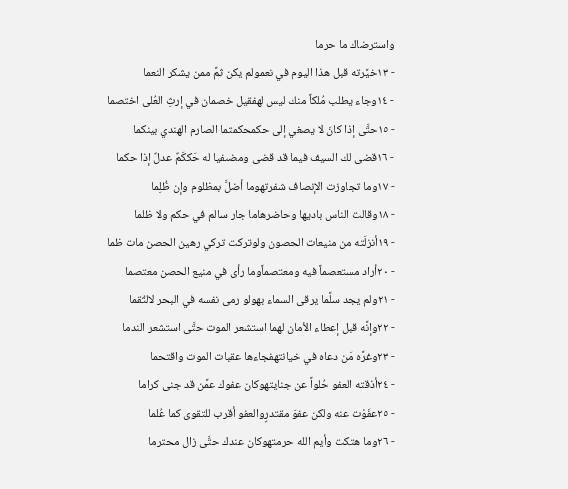واسترضاك ما حرما
- ١٣خيَّرته قبل هذا اليوم في نعمولم يكن ثمَّ ممن يشكر النعما
- ١٤وجاء يطلب مُلكاً منك ليس لهفقيل خصمان في إرثِ العُلى اختصما
- ١٥حتَّى إذا كانَ لا يصغي إلى حكمحكمتما الصارم الهندي بينكما
- ١٦قضى لك السيف فيما قد قضى ومضىفيا له حَككَمٌ عدلٌ إذا حكما
- ١٧وما تجاوزت الإنصاف شفرتهوما أضلَّ بمظلوم وإن ظُلِما
- ١٨وقالت الناس باديها وحاضرهاما جار سالم في حكم ولا ظلما
- ١٩أنزلَته من منيعات الحصون ولوتركت تركي رهين الحصن مات ظما
- ٢٠أراد مستعصماً فيه ومعتصماًوما رأى في منيع الحصن معتصما
- ٢١ولم يجد سلَّما يرقى السماء بهولو رمى نفسه في البحر لالتُقما
- ٢٢وإنَّه قبل إعطاء الأمان لهما استشعر الموت حتَّى استشعر الندما
- ٢٣وغرَّه مَن دعاه في خيانتهفجاءها عقبات الموت واقتحما
- ٢٤أذقته العفو حُلواً عن جنايتهوكان عفوك عمَّن قد جنى كراما
- ٢٥عفَوْت عنه ولكن عفوَ مقتدرٍوالعفو أقرب للتقوى كما عُلما
- ٢٦وما هتكت وأيم الله حرمتهوكان عندك حتَّى زال محترما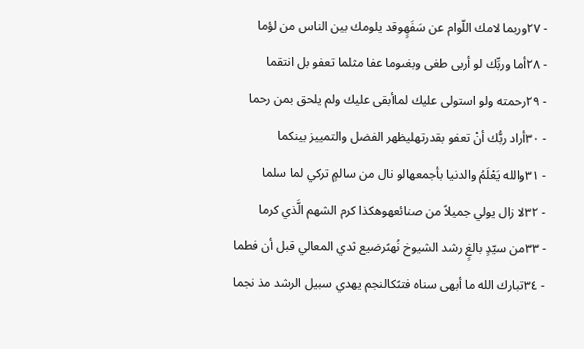- ٢٧وربما لامك اللّوام عن سَفَهٍوقد يلومك بين الناس من لؤما
- ٢٨أما وربِّك لو أربى طغى وبغىوما عفا مثلما تعفو بل انتقما
- ٢٩رحمته ولو استولى عليك لماأبقى عليك ولم يلحق بمن رحما
- ٣٠أراد ربُّك أنْ تعفو بقدرتهليظهر الفضل والتمييز بينكما
- ٣١والله يَعْلَمُ والدنيا بأجمعهالو نال من سالمٍ تركي لما سلما
- ٣٢لا زال يولي جميلاً من صنائعهوهكذا كرم الشهم الَّذي كرما
- ٣٣من سيّدٍ بالغٍ رشد الشيوخ نُهىًرضيع ثدي المعالي قبل أن فطما
- ٣٤تبارك الله ما أبهى سناه فتىًكالنجم يهدي سبيل الرشد مذ نجما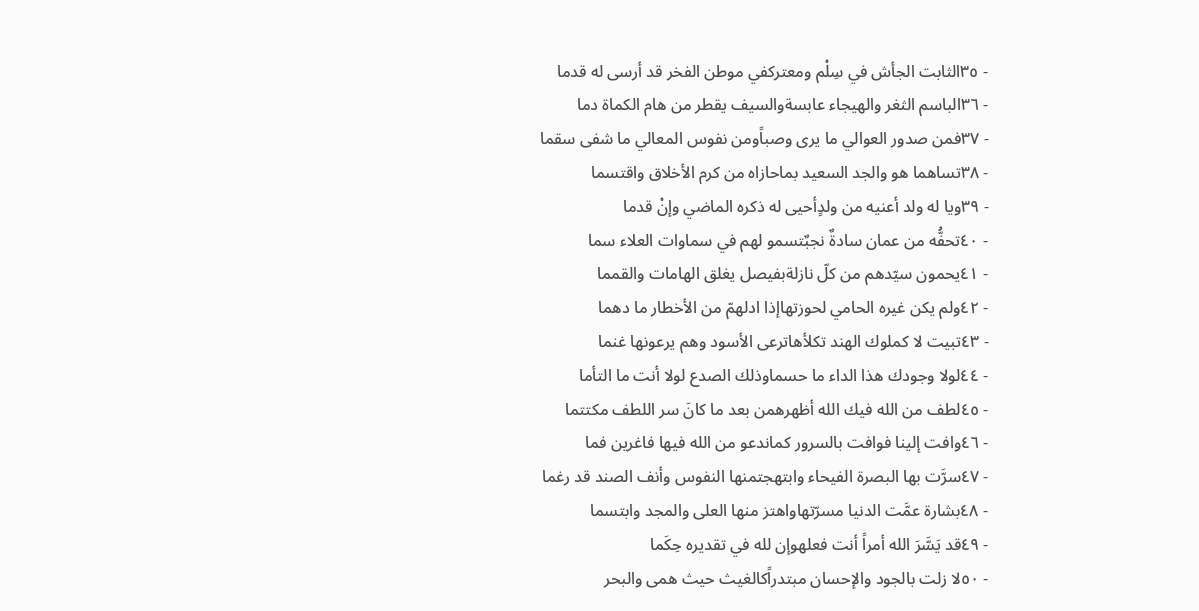- ٣٥الثابت الجأش في سِلْم ومعتركفي موطن الفخر قد أرسى له قدما
- ٣٦الباسم الثغر والهيجاء عابسةوالسيف يقطر من هام الكماة دما
- ٣٧فمن صدور العوالي ما يرى وصباًومن نفوس المعالي ما شفى سقما
- ٣٨تساهما هو والجد السعيد بماحازاه من كرم الأخلاق واقتسما
- ٣٩ويا له ولد أعنيه من ولدٍأحيى له ذكره الماضي وإنْ قدما
- ٤٠تحفُّه من عمان سادةٌ نجبٌتسمو لهم في سماوات العلاء سما
- ٤١يحمون سيّدهم من كلّ نازلةبفيصل يغلق الهامات والقمما
- ٤٢ولم يكن غيره الحامي لحوزتهاإذا ادلهمّ من الأخطار ما دهما
- ٤٣تبيت لا كملوك الهند تكلأهاترعى الأسود وهم يرعونها غنما
- ٤٤لولا وجودك هذا الداء ما حسماوذلك الصدع لولا أنت ما التأما
- ٤٥لطف من الله فيك الله أظهرهمن بعد ما كانَ سر اللطف مكتتما
- ٤٦وافت إلينا فوافت بالسرور كماندعو من الله فيها فاغرين فما
- ٤٧سرَّت بها البصرة الفيحاء وابتهجتمنها النفوس وأنف الصند قد رغما
- ٤٨بشارة عمَّت الدنيا مسرّتهاواهتز منها العلى والمجد وابتسما
- ٤٩قد يَسَّرَ الله أمراً أنت فعلهوإن لله في تقديره حِكَما
- ٥٠لا زلت بالجود والإحسان مبتدراًكالغيث حيث همى والبحر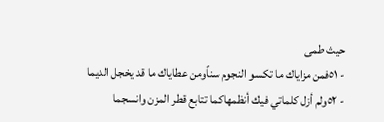حيث طمى
- ٥١فمن مزاياك ما تكسو النجوم سناًومن عطاياك ما قد يخجل الديما
- ٥٢ولم أزل كلماتي فيك أنظمهاكما تتابع قطر المزن وانسجما